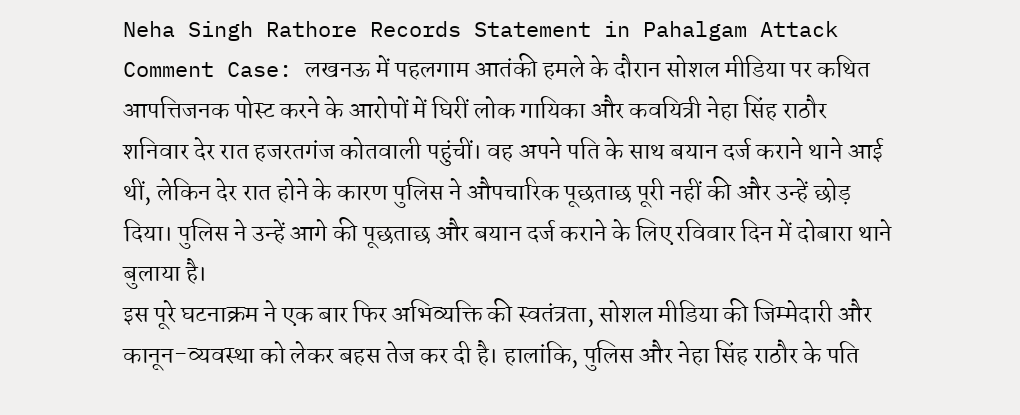Neha Singh Rathore Records Statement in Pahalgam Attack Comment Case: लखनऊ में पहलगाम आतंकी हमले के दौरान सोशल मीडिया पर कथित आपत्तिजनक पोस्ट करने के आरोपों में घिरीं लोक गायिका और कवयित्री नेहा सिंह राठौर शनिवार देर रात हजरतगंज कोतवाली पहुंचीं। वह अपने पति के साथ बयान दर्ज कराने थाने आई थीं, लेकिन देर रात होने के कारण पुलिस ने औपचारिक पूछताछ पूरी नहीं की और उन्हें छोड़ दिया। पुलिस ने उन्हें आगे की पूछताछ और बयान दर्ज कराने के लिए रविवार दिन में दोबारा थाने बुलाया है।
इस पूरे घटनाक्रम ने एक बार फिर अभिव्यक्ति की स्वतंत्रता, सोशल मीडिया की जिम्मेदारी और कानून-व्यवस्था को लेकर बहस तेज कर दी है। हालांकि, पुलिस और नेहा सिंह राठौर के पति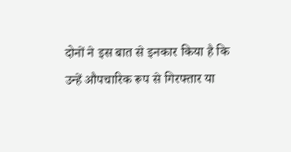दोनों ने इस बात से इनकार किया है कि उन्हें औपचारिक रूप से गिरफ्तार या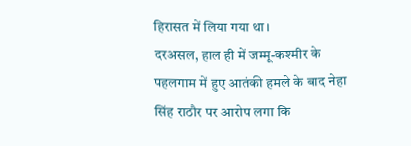हिरासत में लिया गया था।
दरअसल, हाल ही में जम्मू-कश्मीर के पहलगाम में हुए आतंकी हमले के बाद नेहा सिंह राठौर पर आरोप लगा कि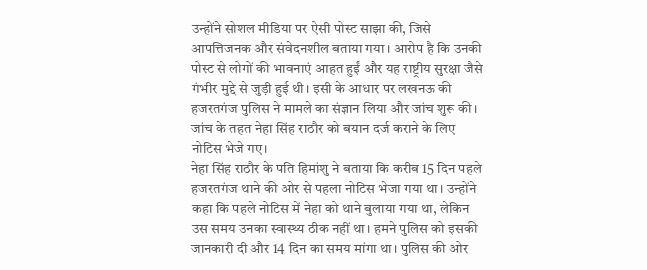उन्होंने सोशल मीडिया पर ऐसी पोस्ट साझा की, जिसे आपत्तिजनक और संवेदनशील बताया गया। आरोप है कि उनकी पोस्ट से लोगों की भावनाएं आहत हुईं और यह राष्ट्रीय सुरक्षा जैसे गंभीर मुद्दे से जुड़ी हुई थी। इसी के आधार पर लखनऊ की हजरतगंज पुलिस ने मामले का संज्ञान लिया और जांच शुरू की। जांच के तहत नेहा सिंह राठौर को बयान दर्ज कराने के लिए नोटिस भेजे गए।
नेहा सिंह राठौर के पति हिमांशु ने बताया कि करीब 15 दिन पहले हजरतगंज थाने की ओर से पहला नोटिस भेजा गया था। उन्होंने कहा कि पहले नोटिस में नेहा को थाने बुलाया गया था, लेकिन उस समय उनका स्वास्थ्य ठीक नहीं था। हमने पुलिस को इसकी जानकारी दी और 14 दिन का समय मांगा था। पुलिस की ओर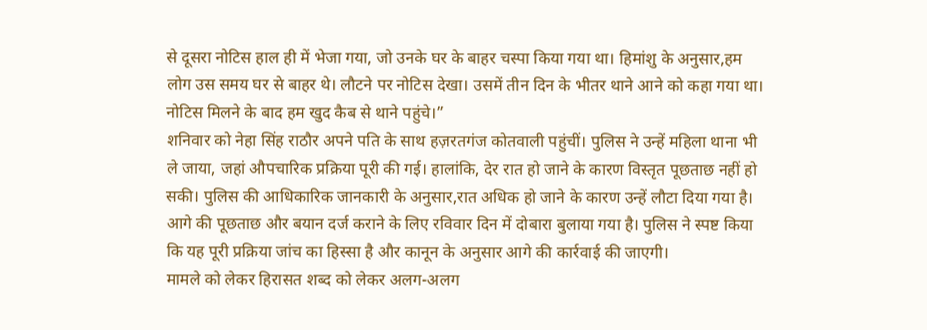से दूसरा नोटिस हाल ही में भेजा गया, जो उनके घर के बाहर चस्पा किया गया था। हिमांशु के अनुसार,हम लोग उस समय घर से बाहर थे। लौटने पर नोटिस देखा। उसमें तीन दिन के भीतर थाने आने को कहा गया था। नोटिस मिलने के बाद हम खुद कैब से थाने पहुंचे।”
शनिवार को नेहा सिंह राठौर अपने पति के साथ हज़रतगंज कोतवाली पहुंचीं। पुलिस ने उन्हें महिला थाना भी ले जाया, जहां औपचारिक प्रक्रिया पूरी की गई। हालांकि, देर रात हो जाने के कारण विस्तृत पूछताछ नहीं हो सकी। पुलिस की आधिकारिक जानकारी के अनुसार,रात अधिक हो जाने के कारण उन्हें लौटा दिया गया है। आगे की पूछताछ और बयान दर्ज कराने के लिए रविवार दिन में दोबारा बुलाया गया है। पुलिस ने स्पष्ट किया कि यह पूरी प्रक्रिया जांच का हिस्सा है और कानून के अनुसार आगे की कार्रवाई की जाएगी।
मामले को लेकर हिरासत शब्द को लेकर अलग-अलग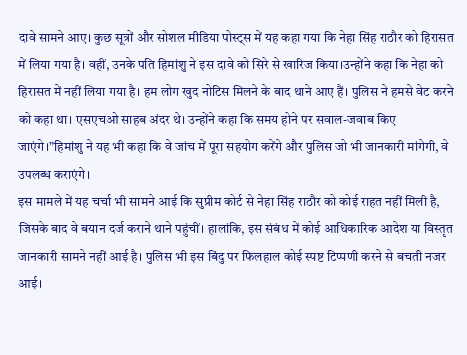दावे सामने आए। कुछ सूत्रों और सोशल मीडिया पोस्ट्स में यह कहा गया कि नेहा सिंह राठौर को हिरासत में लिया गया है। वहीं, उनके पति हिमांशु ने इस दावे को सिरे से खारिज किया।उन्होंने कहा कि नेहा को हिरासत में नहीं लिया गया है। हम लोग खुद नोटिस मिलने के बाद थाने आए हैं। पुलिस ने हमसे वेट करने को कहा था। एसएचओ साहब अंदर थे। उन्होंने कहा कि समय होने पर सवाल-जवाब किए जाएंगे।”हिमांशु ने यह भी कहा कि वे जांच में पूरा सहयोग करेंगे और पुलिस जो भी जानकारी मांगेगी, वे उपलब्ध कराएंगे।
इस मामले में यह चर्चा भी सामने आई कि सुप्रीम कोर्ट से नेहा सिंह राठौर को कोई राहत नहीं मिली है, जिसके बाद वे बयान दर्ज कराने थाने पहुंचीं। हालांकि, इस संबंध में कोई आधिकारिक आदेश या विस्तृत जानकारी सामने नहीं आई है। पुलिस भी इस बिंदु पर फिलहाल कोई स्पष्ट टिप्पणी करने से बचती नजर आई।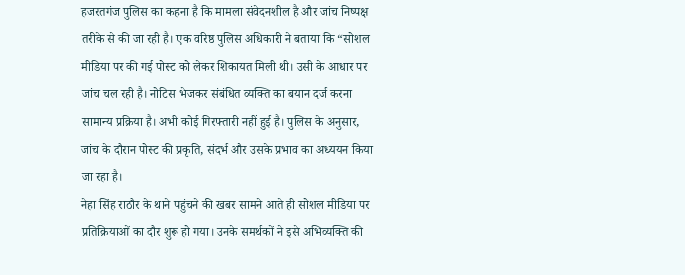हजरतगंज पुलिस का कहना है कि मामला संवेदनशील है और जांच निष्पक्ष तरीके से की जा रही है। एक वरिष्ठ पुलिस अधिकारी ने बताया कि “सोशल मीडिया पर की गई पोस्ट को लेकर शिकायत मिली थी। उसी के आधार पर जांच चल रही है। नोटिस भेजकर संबंधित व्यक्ति का बयान दर्ज करना सामान्य प्रक्रिया है। अभी कोई गिरफ्तारी नहीं हुई है। पुलिस के अनुसार, जांच के दौरान पोस्ट की प्रकृति, संदर्भ और उसके प्रभाव का अध्ययन किया जा रहा है।
नेहा सिंह राठौर के थाने पहुंचने की खबर सामने आते ही सोशल मीडिया पर प्रतिक्रियाओं का दौर शुरू हो गया। उनके समर्थकों ने इसे अभिव्यक्ति की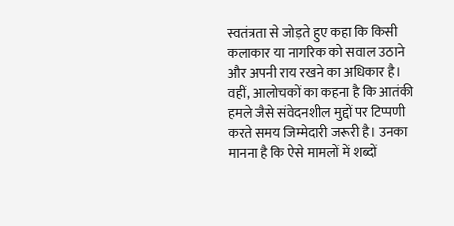स्वतंत्रता से जोड़ते हुए कहा कि किसी कलाकार या नागरिक को सवाल उठाने और अपनी राय रखने का अधिकार है। वहीं, आलोचकों का कहना है कि आतंकी हमले जैसे संवेदनशील मुद्दों पर टिप्पणी करते समय जिम्मेदारी जरूरी है। उनका मानना है कि ऐसे मामलों में शब्दों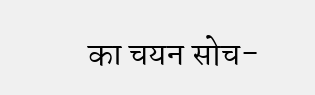का चयन सोच-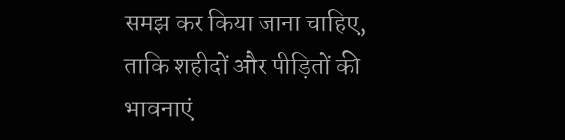समझ कर किया जाना चाहिए, ताकि शहीदों और पीड़ितों की भावनाएं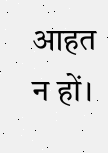आहत न हों।